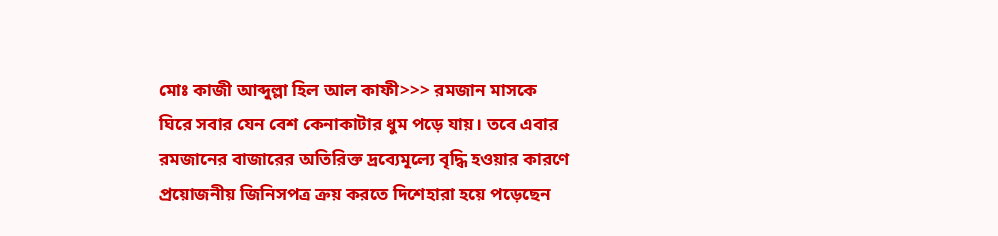মোঃ কাজী আব্দুল্লা হিল আল কাফী>>> রমজান মাসকে ঘিরে সবার যেন বেশ কেনাকাটার ধুম পড়ে যায়। তবে এবার রমজানের বাজারের অতিরিক্ত দ্রব্যেমূল্যে বৃদ্ধি হওয়ার কারণে প্রয়োজনীয় জিনিসপত্র ক্রয় করতে দিশেহারা হয়ে পড়েছেন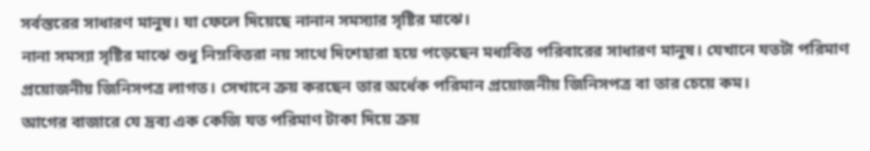সর্বস্তরের সাধারণ মানুষ। যা ফেলে দিয়েছে নানান সমস্যার সৃষ্টির মাঝে।
নানা সমস্যা সৃষ্টির মাঝে শুধু নিম্নবিত্তরা নয় সাথে দিশেহারা হয়ে পড়েছেন মধ্যবিত্ত পরিবারের সাধারণ মানুষ। যেখানে যতটা পরিমাণ প্রয়োজনীয় জিনিসপত্র লাগত। সেখানে ক্রয় করছেন তার অর্ধেক পরিমান প্রয়োজনীয় জিনিসপত্র বা তার চেয়ে কম।
আগের বাজারে যে দ্রব্য এক কেজি যত পরিমাণ টাকা দিয়ে ক্রয়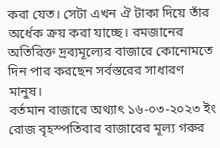করা যেত। সেটা এখন ঐ টাকা দিয়ে তাঁর অর্ধেক ক্রয় করা যাচ্ছে। রমজানের অতিরিক্ত দ্রব্যমূল্যের বাজারে কোনোমতে দিন পার করছেন সর্বস্তরের সাধারণ মানুষ।
বর্তমান বাজারে অথ্যাৎ ১৬-০৩-২০২৩ ইং রোজ বৃহস্পতিবার বাজারের মূল্য গরুর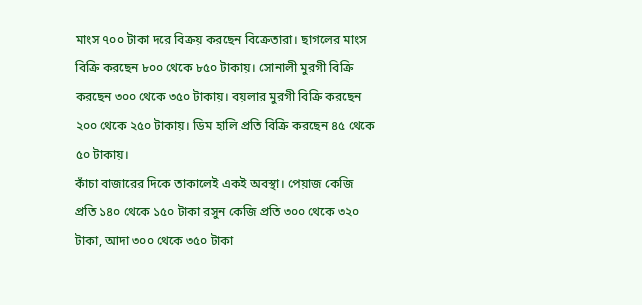মাংস ৭০০ টাকা দরে বিক্রয় করছেন বিক্রেতারা। ছাগলের মাংস বিক্রি করছেন ৮০০ থেকে ৮৫০ টাকায়। সোনালী মুরগী বিক্রি করছেন ৩০০ থেকে ৩৫০ টাকায়। বয়লার মুরগী বিক্রি করছেন ২০০ থেকে ২৫০ টাকায়। ডিম হালি প্রতি বিক্রি করছেন ৪৫ থেকে ৫০ টাকায়।
কাঁচা বাজারের দিকে তাকালেই একই অবস্থা। পেয়াজ কেজি প্রতি ১৪০ থেকে ১৫০ টাকা রসুন কেজি প্রতি ৩০০ থেকে ৩২০ টাকা, আদা ৩০০ থেকে ৩৫০ টাকা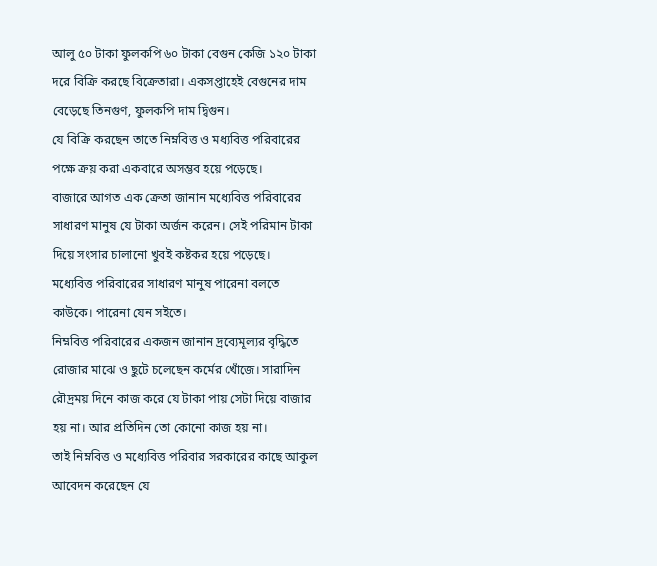আলু ৫০ টাকা ফুলকপি ৬০ টাকা বেগুন কেজি ১২০ টাকা দরে বিক্রি করছে বিক্রেতারা। একসপ্তাহেই বেগুনের দাম বেড়েছে তিনগুণ, ফুলকপি দাম দ্বিগুন।
যে বিক্রি করছেন তাতে নিম্নবিত্ত ও মধ্যবিত্ত পরিবারের পক্ষে ক্রয় করা একবারে অসম্ভব হয়ে পড়েছে।
বাজারে আগত এক ক্রেতা জানান মধ্যেবিত্ত পরিবারের সাধারণ মানুষ যে টাকা অর্জন করেন। সেই পরিমান টাকা দিয়ে সংসার চালানো খুবই কষ্টকর হয়ে পড়েছে।
মধ্যেবিত্ত পরিবারের সাধারণ মানুষ পারেনা বলতে কাউকে। পারেনা যেন সইতে।
নিম্নবিত্ত পরিবারের একজন জানান দ্রব্যেমূল্যর বৃদ্ধিতে রোজার মাঝে ও ছুটে চলেছেন কর্মের খোঁজে। সারাদিন রৌদ্রময় দিনে কাজ করে যে টাকা পায় সেটা দিয়ে বাজার হয় না। আর প্রতিদিন তো কোনো কাজ হয় না।
তাই নিম্নবিত্ত ও মধ্যেবিত্ত পরিবার সরকারের কাছে আকুল আবেদন করেছেন যে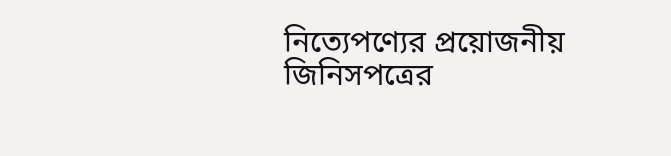নিত্যেপণ্যের প্রয়োজনীয় জিনিসপত্রের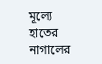মূল্যে হাতের নাগালের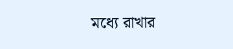মধ্যে রাখার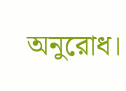অনুরোধ।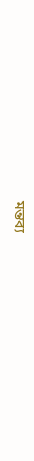মন্তব্য